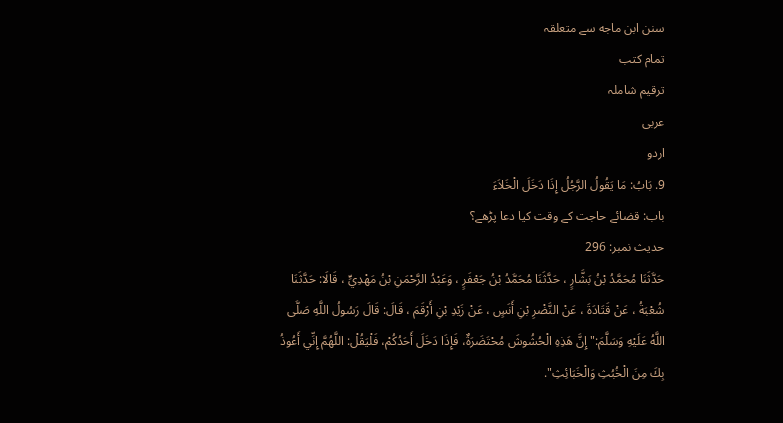سنن ابن ماجه سے متعلقہ
تمام کتب
ترقیم شاملہ
عربی
اردو
9. بَابُ: مَا يَقُولُ الرَّجُلُ إِذَا دَخَلَ الْخَلاَءَ
باب: قضائے حاجت کے وقت کیا دعا پڑھے؟
حدیث نمبر: 296
حَدَّثَنَا مُحَمَّدُ بْنُ بَشَّارٍ ، حَدَّثَنَا مُحَمَّدُ بْنُ جَعْفَرٍ ، وَعَبْدُ الرَّحْمَنِ بْنُ مَهْدِيٍّ ، قَالَا: حَدَّثَنَا شُعْبَةُ ، عَنْ قَتَادَةَ ، عَنْ النَّضْرِ بْنِ أَنَسٍ ، عَنْ زَيْدِ بْنِ أَرْقَمَ ، قَالَ: قَالَ رَسُولُ اللَّهِ صَلَّى اللَّهُ عَلَيْهِ وَسَلَّمَ:" إِنَّ هَذِهِ الْحُشُوشَ مُحْتَضَرَةٌ، فَإِذَا دَخَلَ أَحَدُكُمْ، فَلْيَقُلْ: اللَّهُمَّ إِنِّي أَعُوذُ بِكَ مِنَ الْخُبُثِ وَالْخَبَائِثِ".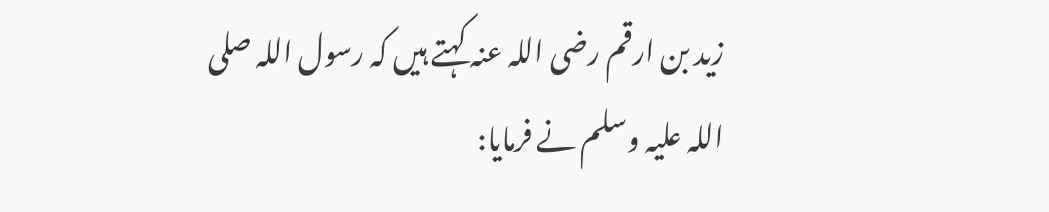زید بن ارقم رضی اللہ عنہ کہتے ہیں کہ رسول اللہ صلی اللہ علیہ وسلم نے فرمایا: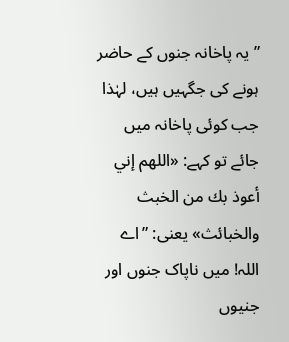”یہ پاخانہ جنوں کے حاضر ہونے کی جگہیں ہیں، لہٰذا جب کوئی پاخانہ میں جائے تو کہے: «اللهم إني أعوذ بك من الخبث والخبائث» یعنی: ”اے اللہ! میں ناپاک جنوں اور جنیوں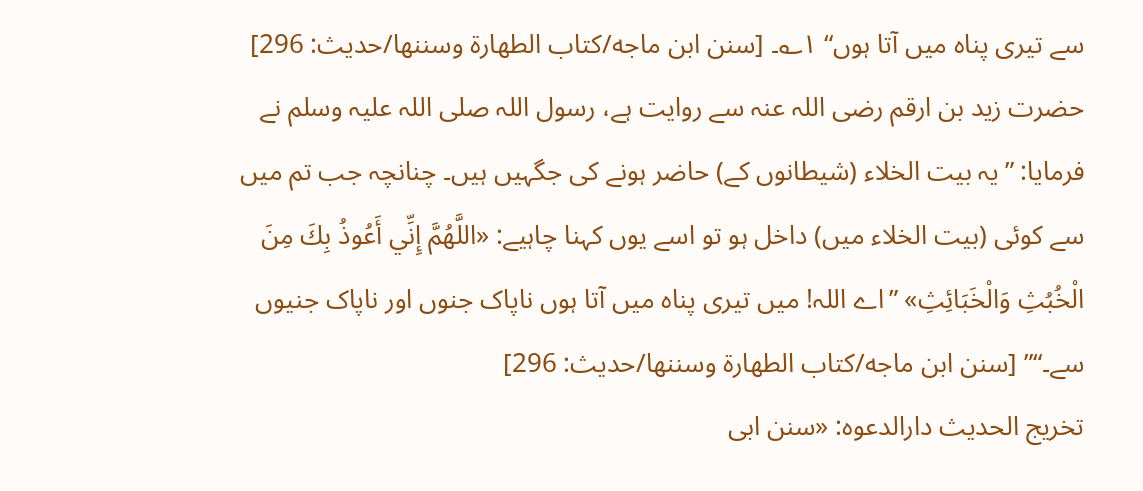سے تیری پناہ میں آتا ہوں“ ۱؎۔ [سنن ابن ماجه/كتاب الطهارة وسننها/حدیث: 296]
حضرت زید بن ارقم رضی اللہ عنہ سے روایت ہے، رسول اللہ صلی اللہ علیہ وسلم نے فرمایا: ”یہ بیت الخلاء (شیطانوں کے) حاضر ہونے کی جگہیں ہیں۔ چنانچہ جب تم میں سے کوئی (بیت الخلاء میں) داخل ہو تو اسے یوں کہنا چاہیے: «اللَّهُمَّ إِنِّي أَعُوذُ بِكَ مِنَ الْخُبُثِ وَالْخَبَائِثِ» ”اے اللہ! میں تیری پناہ میں آتا ہوں ناپاک جنوں اور ناپاک جنیوں سے۔“” [سنن ابن ماجه/كتاب الطهارة وسننها/حدیث: 296]
تخریج الحدیث دارالدعوہ: «سنن ابی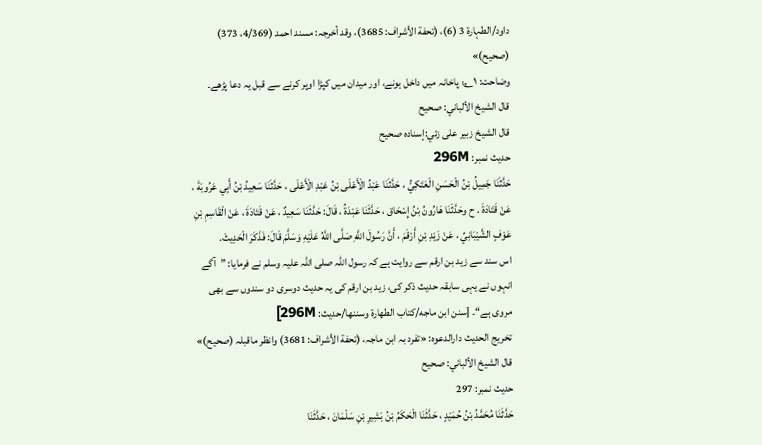داود/الطہارة 3 (6)، (تحفة الأشراف: 3685)، وقد أخرجہ: مسند احمد (4/369، 373) (صحیح)»
وضاحت: ۱؎: پاخانہ میں داخل ہونے، اور میدان میں کپڑا اوپر کرنے سے قبل یہ دعا پڑھے۔
قال الشيخ الألباني: صحيح
قال الشيخ زبير على زئي:إسناده صحيح
حدیث نمبر: 296M
حَدَّثَنَا جَمِيلُ بْنُ الْحَسَنِ الْعَتَكِيُّ ، حَدَّثَنَا عَبْدُ الْأَعْلَى بْنُ عَبْدِ الْأَعْلَى ، حَدَّثَنَا سَعِيدُ بْنُ أَبِي عَرُوبَةَ ، عَنْ قَتَادَةَ . ح وحَدَّثَنَا هَارُونُ بْنُ إِسْحَاق ، حَدَّثَنَا عَبْدَةُ ، قَالَ: حَدَّثَنَا سَعِيدٌ ، عَنْ قَتَادَةَ ، عَنْ الْقَاسِمِ بْنِ عَوْفٍ الشَّيْبَانِيِّ ، عَنْ زَيْدِ بْنِ أَرْقَمَ ، أَنَّ رَسُولَ اللَّهِ صَلَّى اللَّهُ عَلَيْهِ وَسَلَّمَ قَالَ: فَذَكَرَ الْحَدِيثَ.
اس سند سے زید بن ارقم سے روایت ہے کہ رسول اللہ صلی اللہ علیہ وسلم نے فرمایا: ”آگے انہوں نے یہی سابقہ حدیث ذکر کی، زید بن ارقم کی یہ حدیث دوسری دو سندوں سے بھی مروی ہے“۔ [سنن ابن ماجه/كتاب الطهارة وسننها/حدیث: 296M]
تخریج الحدیث دارالدعوہ: «تفرد بہ ابن ماجہ، (تحفة الأشراف: 3681) وانظر ماقبلہ (صحیح)»
قال الشيخ الألباني: صحيح
حدیث نمبر: 297
حَدَّثَنَا مُحَمَّدُ بْنُ حُمَيْدٍ ، حَدَّثَنَا الْحَكَمُ بْنُ بَشِيرِ بْنِ سَلْمَانَ ، حَدَّثَنَا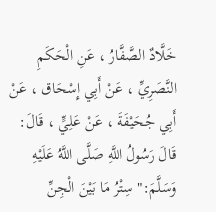خَلَّادٌ الصَّفَّارُ ، عَنِ الْحَكَمِ النَّصَرِيِّ ، عَنْ أَبِي إِسْحَاق ، عَنْ أَبِي جُحَيْفَةَ ، عَنْ عَلِيٍّ ، قَالَ: قَالَ رَسُولُ اللَّهِ صَلَّى اللَّهُ عَلَيْهِ وَسَلَّمَ:" سِتْرُ مَا بَيْنَ الْجِنِّ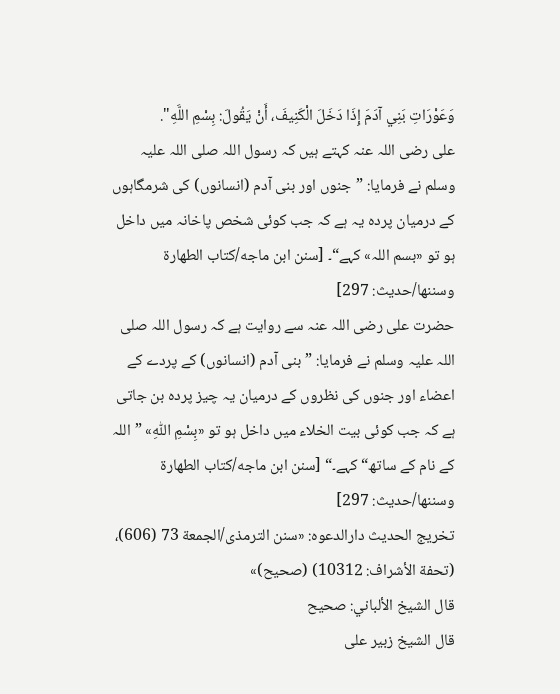وَعَوْرَاتِ بَنِي آدَمَ إِذَا دَخَلَ الْكَنِيفَ، أَنْ يَقُولَ: بِسْمِ اللَّهِ".
علی رضی اللہ عنہ کہتے ہیں کہ رسول اللہ صلی اللہ علیہ وسلم نے فرمایا: ”جنوں اور بنی آدم (انسانوں) کی شرمگاہوں کے درمیان پردہ یہ ہے کہ جب کوئی شخص پاخانہ میں داخل ہو تو «بسم اللہ» کہے“۔ [سنن ابن ماجه/كتاب الطهارة وسننها/حدیث: 297]
حضرت علی رضی اللہ عنہ سے روایت ہے کہ رسول اللہ صلی اللہ علیہ وسلم نے فرمایا: ”بنی آدم (انسانوں) کے پردے کے اعضاء اور جنوں کی نظروں کے درمیان یہ چیز پردہ بن جاتی ہے کہ جب کوئی بیت الخلاء میں داخل ہو تو «بِسْمِ اللّٰهِ» ”اللہ کے نام کے ساتھ“ کہے۔“ [سنن ابن ماجه/كتاب الطهارة وسننها/حدیث: 297]
تخریج الحدیث دارالدعوہ: «سنن الترمذی/الجمعة 73 (606)، (تحفة الأشراف: 10312) (صحیح)»
قال الشيخ الألباني: صحيح
قال الشيخ زبير على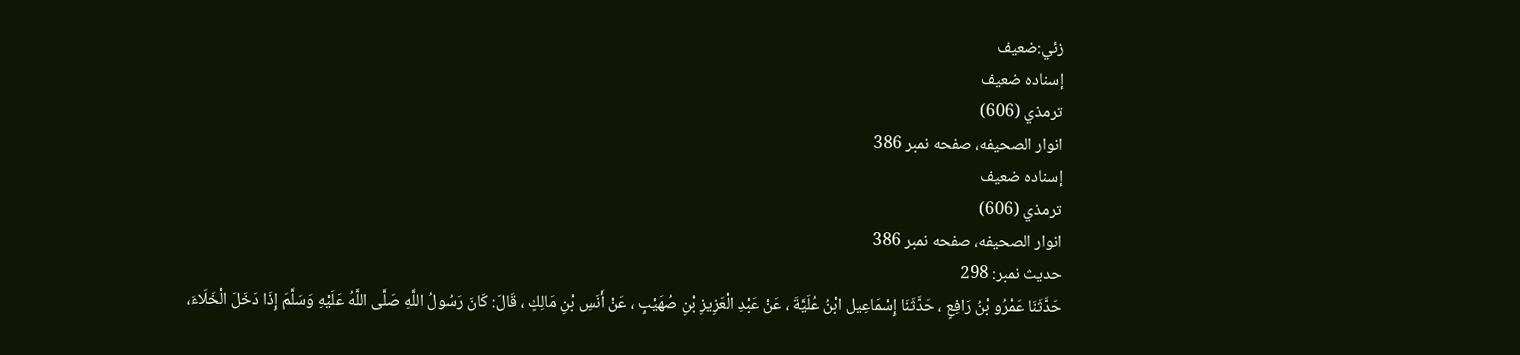زئي:ضعيف
إسناده ضعيف
ترمذي (606)
انوار الصحيفه، صفحه نمبر 386
إسناده ضعيف
ترمذي (606)
انوار الصحيفه، صفحه نمبر 386
حدیث نمبر: 298
حَدَّثَنَا عَمْرُو بْنُ رَافِعٍ ، حَدَّثَنَا إِسْمَاعِيل ابْنُ عُلَيَّةَ ، عَنْ عَبْدِ الْعَزِيزِ بْنِ صُهَيْبٍ ، عَنْ أَنَسِ بْنِ مَالِكٍ ، قَالَ: كَانَ رَسُولُ اللَّهِ صَلَّى اللَّهُ عَلَيْهِ وَسَلَّمَ إِذَا دَخَلَ الْخَلَاءَ،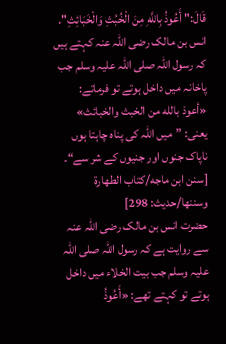قَالَ:" أَعُوذُ بِاللَّهِ مِنَ الْخُبُثِ وَالْخَبَائِثِ".
انس بن مالک رضی اللہ عنہ کہتے ہیں کہ رسول اللہ صلی اللہ علیہ وسلم جب پاخانہ میں داخل ہوتے تو فرماتے: «أعوذ بالله من الخبث والخبائث» یعنی: ”میں اللہ کی پناہ چاہتا ہوں ناپاک جنوں اور جنیوں کے شر سے“۔ [سنن ابن ماجه/كتاب الطهارة وسننها/حدیث: 298]
حضرت انس بن مالک رضی اللہ عنہ سے روایت ہے کہ رسول اللہ صلی اللہ علیہ وسلم جب بیت الخلاء میں داخل ہوتے تو کہتے تھے: «أَعُوذُ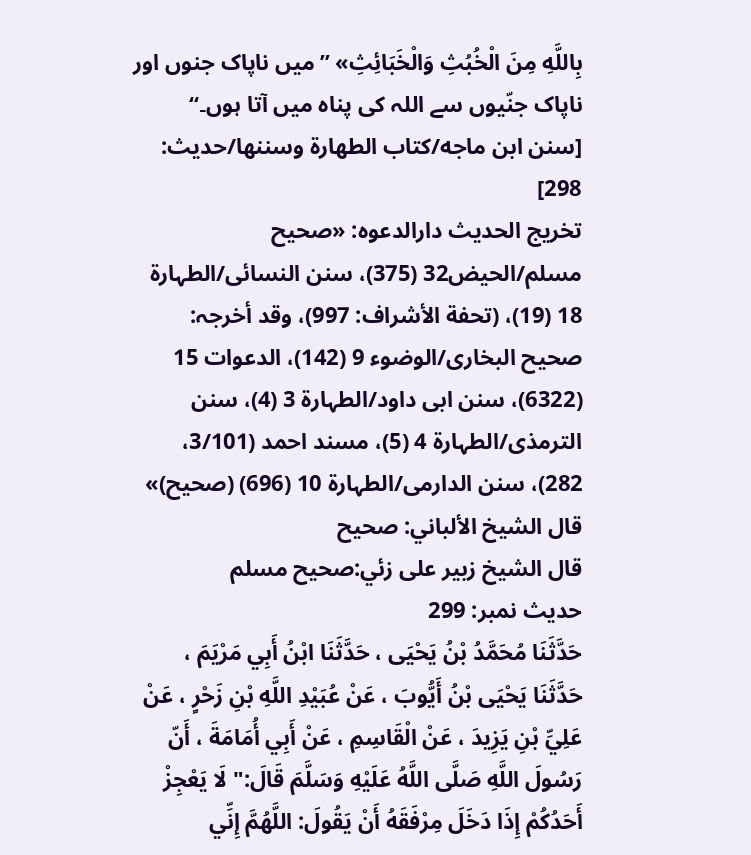بِاللَّهِ مِنَ الْخُبُثِ وَالْخَبَائِثِ» ”میں ناپاک جنوں اور ناپاک جنّیوں سے اللہ کی پناہ میں آتا ہوں۔“ [سنن ابن ماجه/كتاب الطهارة وسننها/حدیث: 298]
تخریج الحدیث دارالدعوہ: «صحیح مسلم/الحیض32 (375)، سنن النسائی/الطہارة 18 (19)، (تحفة الأشراف: 997)، وقد أخرجہ: صحیح البخاری/الوضوء 9 (142)، الدعوات 15 (6322)، سنن ابی داود/الطہارة 3 (4)، سنن الترمذی/الطہارة 4 (5)، مسند احمد (3/101، 282)، سنن الدارمی/الطہارة 10 (696) (صحیح)»
قال الشيخ الألباني: صحيح
قال الشيخ زبير على زئي:صحيح مسلم
حدیث نمبر: 299
حَدَّثَنَا مُحَمَّدُ بْنُ يَحْيَى ، حَدَّثَنَا ابْنُ أَبِي مَرْيَمَ ، حَدَّثَنَا يَحْيَى بْنُ أَيُّوبَ ، عَنْ عُبَيْدِ اللَّهِ بْنِ زَحْرٍ ، عَنْ عَلِيِّ بْنِ يَزِيدَ ، عَنْ الْقَاسِمِ ، عَنْ أَبِي أُمَامَةَ ، أَنّ رَسُولَ اللَّهِ صَلَّى اللَّهُ عَلَيْهِ وَسَلَّمَ قَالَ:" لَا يَعْجِزْ أَحَدُكُمْ إِذَا دَخَلَ مِرْفَقَهُ أَنْ يَقُولَ: اللَّهُمَّ إِنِّي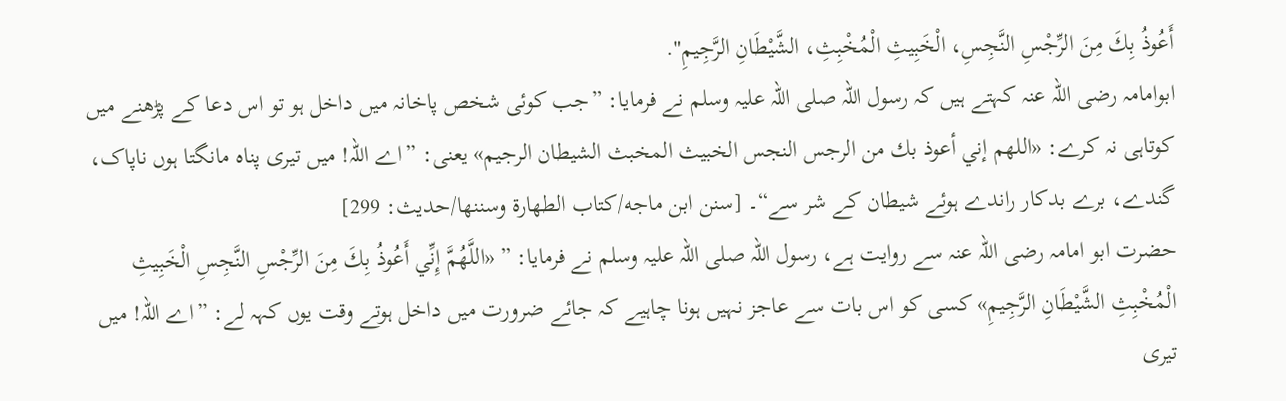أَعُوذُ بِكَ مِنَ الرِّجْسِ النَّجِسِ، الْخَبِيثِ الْمُخْبِثِ، الشَّيْطَانِ الرَّجِيمِ".
ابوامامہ رضی اللہ عنہ کہتے ہیں کہ رسول اللہ صلی اللہ علیہ وسلم نے فرمایا: ”جب کوئی شخص پاخانہ میں داخل ہو تو اس دعا کے پڑھنے میں کوتاہی نہ کرے: «اللهم إني أعوذ بك من الرجس النجس الخبيث المخبث الشيطان الرجيم» یعنی: ”اے اللہ! میں تیری پناہ مانگتا ہوں ناپاک، گندے، برے بدکار راندے ہوئے شیطان کے شر سے“۔ [سنن ابن ماجه/كتاب الطهارة وسننها/حدیث: 299]
حضرت ابو امامہ رضی اللہ عنہ سے روایت ہے، رسول اللہ صلی اللہ علیہ وسلم نے فرمایا: ” «اللَّهُمَّ إِنِّي أَعُوذُ بِكَ مِنَ الرِّجْسِ النَّجِسِ الْخَبِيثِ الْمُخْبِثِ الشَّيْطَانِ الرَّجِيمِ» کسی کو اس بات سے عاجز نہیں ہونا چاہیے کہ جائے ضرورت میں داخل ہوتے وقت یوں کہہ لے: ”اے اللہ! میں تیری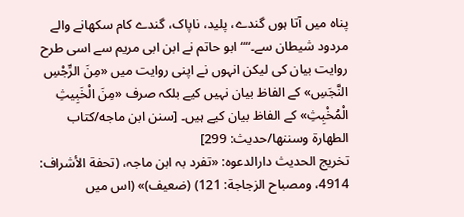پناہ میں آتا ہوں گندے، پلید، ناپاک، گندے کام سکھانے والے مردود شیطان سے۔““ ابو حاتم نے ابن ابی مریم سے اسی طرح روایت بیان کی لیکن انہوں نے اپنی روایت میں «مِنَ الرِّجْسِ النَّجَسِ» کے الفاظ بیان نہیں کیے بلکہ صرف «مِنَ الْخَبِيثِ الْمُخْبِثِ» کے الفاظ بیان کیے ہیں۔ [سنن ابن ماجه/كتاب الطهارة وسننها/حدیث: 299]
تخریج الحدیث دارالدعوہ: «تفرد بہ ابن ماجہ، (تحفة الأشراف: 4914، ومصباح الزجاجة: 121) (ضعیف)» (اس میں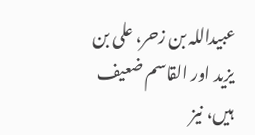عبیداللہ بن زحر، علی بن یزید اور القاسم ضعیف ہیں، نیز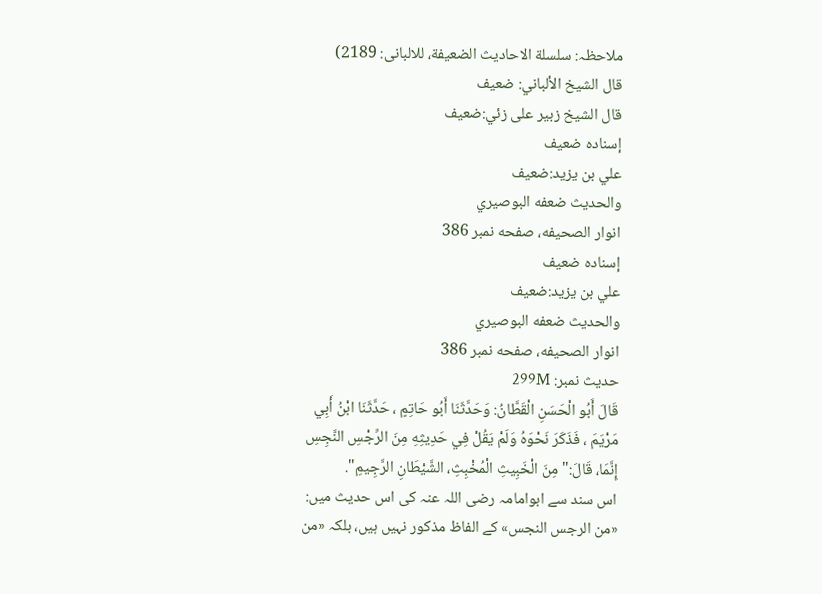ملاحظہ: سلسلة الاحادیث الضعیفة، للالبانی: 2189)
قال الشيخ الألباني: ضعيف
قال الشيخ زبير على زئي:ضعيف
إسناده ضعيف
علي بن يزيد:ضعيف
والحديث ضعفه البوصيري
انوار الصحيفه، صفحه نمبر 386
إسناده ضعيف
علي بن يزيد:ضعيف
والحديث ضعفه البوصيري
انوار الصحيفه، صفحه نمبر 386
حدیث نمبر: 299M
قَالَ أَبُو الْحَسَنِ الْقَطَّانُ: وَحَدَّثَنَا أَبُو حَاتِمٍ ، حَدَّثَنَا ابْنُ أَبِي مَرْيَمَ ، فَذَكَرَ نَحْوَهُ وَلَمْ يَقُلْ فِي حَدِيثِهِ مِنَ الرِّجْسِ النَّجِسِ إِنَّمَا، قَالَ:" مِنَ الْخَبِيثِ الْمُخْبِثِ، الشَّيْطَانِ الرَّجِيمِ".
اس سند سے ابوامامہ رضی اللہ عنہ کی اس حدیث میں: «من الرجس النجس» کے الفاظ مذکور نہیں ہیں، بلکہ «من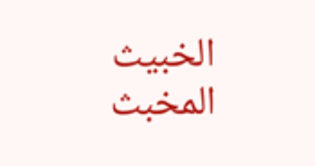الخبيث المخبث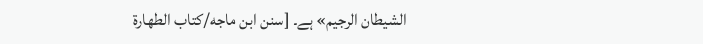الشيطان الرجيم» ہے۔ [سنن ابن ماجه/كتاب الطهارة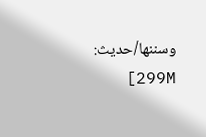وسننها/حدیث: 299M]